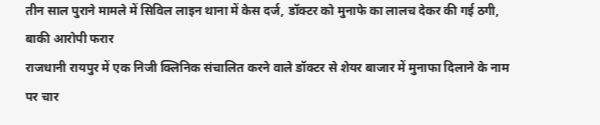तीन साल पुराने मामले में सिविल लाइन थाना में केस दर्ज, डॉक्टर को मुनाफे का लालच देकर की गई ठगी, बाकी आरोपी फरार
राजधानी रायपुर में एक निजी क्लिनिक संचालित करने वाले डॉक्टर से शेयर बाजार में मुनाफा दिलाने के नाम पर चार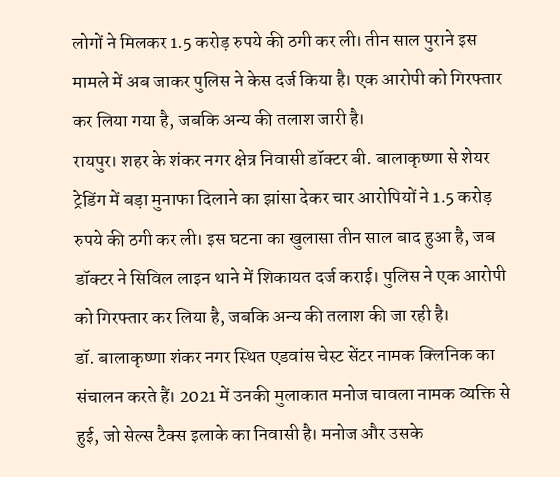लोगों ने मिलकर 1.5 करोड़ रुपये की ठगी कर ली। तीन साल पुराने इस मामले में अब जाकर पुलिस ने केस दर्ज किया है। एक आरोपी को गिरफ्तार कर लिया गया है, जबकि अन्य की तलाश जारी है।
रायपुर। शहर के शंकर नगर क्षेत्र निवासी डॉक्टर बी. बालाकृष्णा से शेयर ट्रेडिंग में बड़ा मुनाफा दिलाने का झांसा देकर चार आरोपियों ने 1.5 करोड़ रुपये की ठगी कर ली। इस घटना का खुलासा तीन साल बाद हुआ है, जब डॉक्टर ने सिविल लाइन थाने में शिकायत दर्ज कराई। पुलिस ने एक आरोपी को गिरफ्तार कर लिया है, जबकि अन्य की तलाश की जा रही है।
डॉ. बालाकृष्णा शंकर नगर स्थित एडवांस चेस्ट सेंटर नामक क्लिनिक का संचालन करते हैं। 2021 में उनकी मुलाकात मनोज चावला नामक व्यक्ति से हुई, जो सेल्स टैक्स इलाके का निवासी है। मनोज और उसके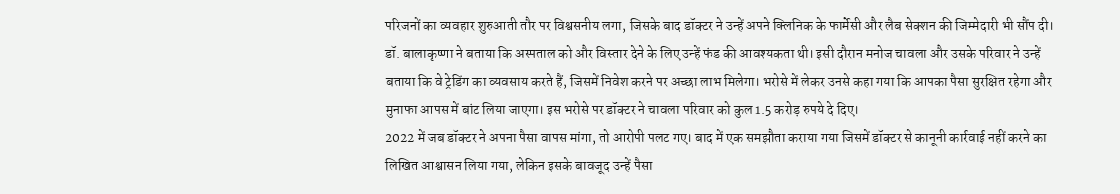परिजनों का व्यवहार शुरुआती तौर पर विश्वसनीय लगा, जिसके बाद डॉक्टर ने उन्हें अपने क्लिनिक के फार्मेसी और लैब सेक्शन की जिम्मेदारी भी सौंप दी।
डॉ. बालाकृष्णा ने बताया कि अस्पताल को और विस्तार देने के लिए उन्हें फंड की आवश्यकता थी। इसी दौरान मनोज चावला और उसके परिवार ने उन्हें बताया कि वे ट्रेडिंग का व्यवसाय करते हैं, जिसमें निवेश करने पर अच्छा लाभ मिलेगा। भरोसे में लेकर उनसे कहा गया कि आपका पैसा सुरक्षित रहेगा और मुनाफा आपस में बांट लिया जाएगा। इस भरोसे पर डॉक्टर ने चावला परिवार को कुल 1.5 करोड़ रुपये दे दिए।
2022 में जब डॉक्टर ने अपना पैसा वापस मांगा, तो आरोपी पलट गए। बाद में एक समझौता कराया गया जिसमें डॉक्टर से कानूनी कार्रवाई नहीं करने का लिखित आश्वासन लिया गया, लेकिन इसके बावजूद उन्हें पैसा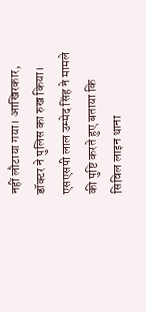नहीं लौटाया गया। आखिरकार, डॉक्टर ने पुलिस का रुख किया।
एसएसपी लाल उम्मेद सिंह ने मामले की पुष्टि करते हुए बताया कि सिविल लाइन थाना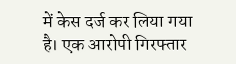में केस दर्ज कर लिया गया है। एक आरोपी गिरफ्तार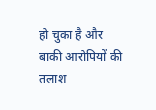हो चुका है और बाकी आरोपियों की तलाश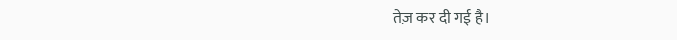तेज़ कर दी गई है।